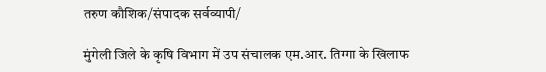तरुण कौशिक/संपादक सर्वव्यापी/

मुंगेली जिले के कृषि विभाग में उप संचालक एम.आर. तिग्गा के खिलाफ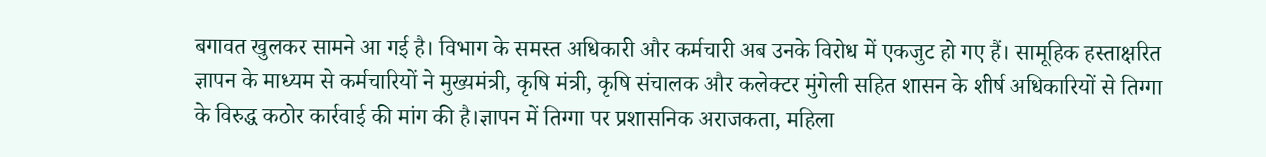बगावत खुलकर सामने आ गई है। विभाग के समस्त अधिकारी और कर्मचारी अब उनके विरोध में एकजुट हो गए हैं। सामूहिक हस्ताक्षरित ज्ञापन के माध्यम से कर्मचारियों ने मुख्यमंत्री, कृषि मंत्री, कृषि संचालक और कलेक्टर मुंगेली सहित शासन के शीर्ष अधिकारियों से तिग्गा के विरुद्ध कठोर कार्रवाई की मांग की है।ज्ञापन में तिग्गा पर प्रशासनिक अराजकता, महिला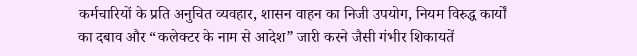कर्मचारियों के प्रति अनुचित व्यवहार, शासन वाहन का निजी उपयोग, नियम विरुद्ध कार्यों का दबाव और “कलेक्टर के नाम से आदेश” जारी करने जैसी गंभीर शिकायतें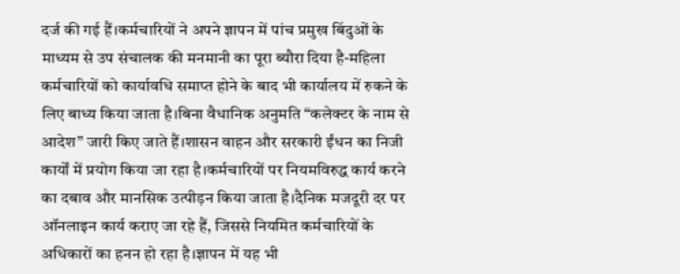दर्ज की गई हैं।कर्मचारियों ने अपने ज्ञापन में पांच प्रमुख बिंदुओं के माध्यम से उप संचालक की मनमानी का पूरा ब्यौरा दिया है-महिला कर्मचारियों को कार्यावधि समाप्त होने के बाद भी कार्यालय में रुकने के लिए बाध्य किया जाता है।बिना वैधानिक अनुमति “कलेक्टर के नाम से आदेश” जारी किए जाते हैं।शासन वाहन और सरकारी ईंधन का निजी कार्यों में प्रयोग किया जा रहा है।कर्मचारियों पर नियमविरुद्ध कार्य करने का दबाव और मानसिक उत्पीड़न किया जाता है।दैनिक मजदूरी दर पर ऑनलाइन कार्य कराए जा रहे हैं, जिससे नियमित कर्मचारियों के अधिकारों का हनन हो रहा है।ज्ञापन में यह भी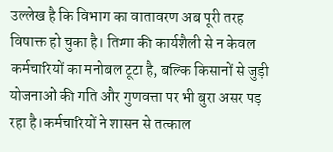उल्लेख है कि विभाग का वातावरण अब पूरी तरह विषाक्त हो चुका है। तिग्गा की कार्यशैली से न केवल कर्मचारियों का मनोबल टूटा है, बल्कि किसानों से जुड़ी योजनाओं की गति और गुणवत्ता पर भी बुरा असर पड़ रहा है।कर्मचारियों ने शासन से तत्काल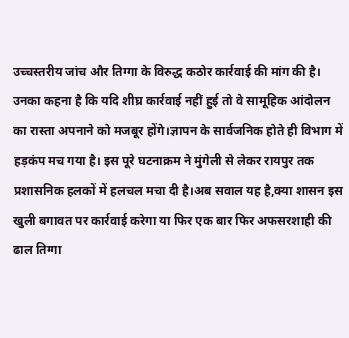उच्चस्तरीय जांच और तिग्गा के विरुद्ध कठोर कार्रवाई की मांग की है। उनका कहना है कि यदि शीघ्र कार्रवाई नहीं हुई तो वे सामूहिक आंदोलन का रास्ता अपनाने को मजबूर होंगे।ज्ञापन के सार्वजनिक होते ही विभाग में हड़कंप मच गया है। इस पूरे घटनाक्रम ने मुंगेली से लेकर रायपुर तक प्रशासनिक हलकों में हलचल मचा दी है।अब सवाल यह है,क्या शासन इस खुली बगावत पर कार्रवाई करेगा या फिर एक बार फिर अफसरशाही की ढाल तिग्गा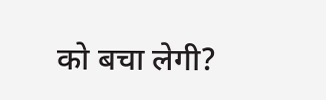को बचा लेगी?